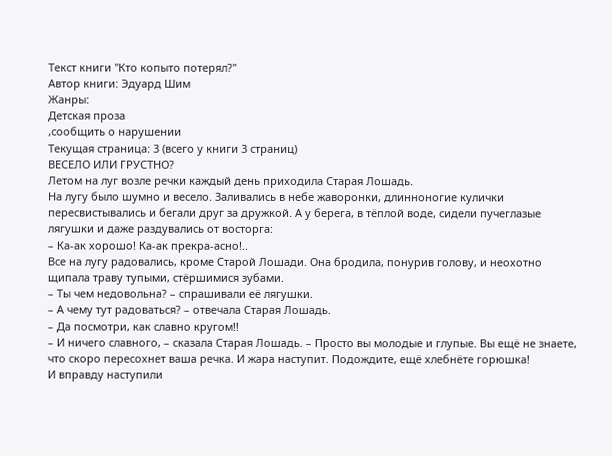Текст книги "Кто копыто потерял?"
Автор книги: Эдуард Шим
Жанры:
Детская проза
,сообщить о нарушении
Текущая страница: 3 (всего у книги 3 страниц)
ВЕСЕЛО ИЛИ ГРУСТНО?
Летом на луг возле речки каждый день приходила Старая Лошадь.
На лугу было шумно и весело. Заливались в небе жаворонки, длинноногие кулички пересвистывались и бегали друг за дружкой. А у берега, в тёплой воде, сидели пучеглазые лягушки и даже раздувались от восторга:
– Ка-ак хорошо! Ка-ак прекра-асно!..
Все на лугу радовались, кроме Старой Лошади. Она бродила, понурив голову, и неохотно щипала траву тупыми, стёршимися зубами.
– Ты чем недовольна? – спрашивали её лягушки.
– А чему тут радоваться? – отвечала Старая Лошадь.
– Да посмотри, как славно кругом!!
– И ничего славного, – сказала Старая Лошадь. – Просто вы молодые и глупые. Вы ещё не знаете, что скоро пересохнет ваша речка. И жара наступит. Подождите, ещё хлебнёте горюшка!
И вправду наступили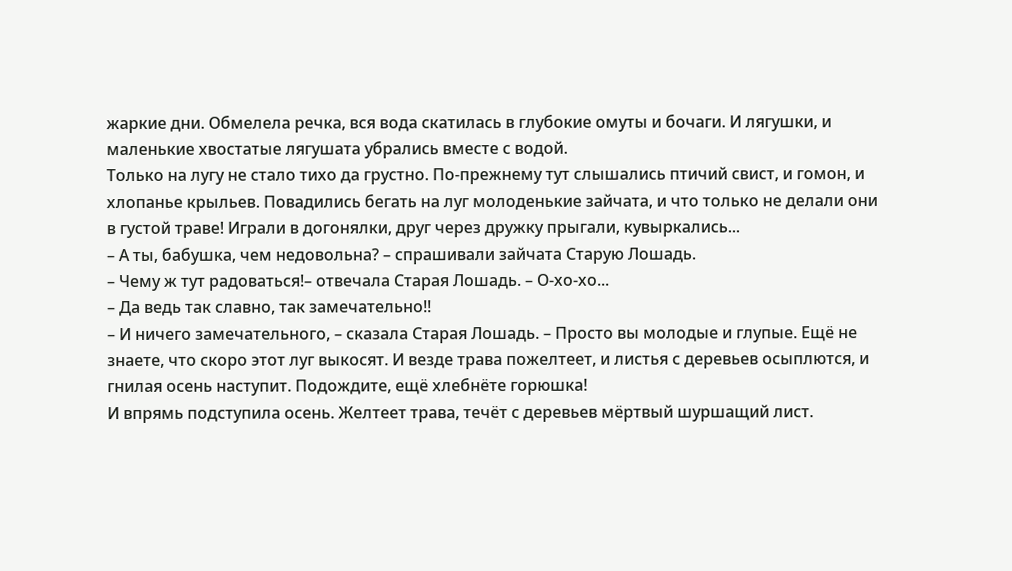жаркие дни. Обмелела речка, вся вода скатилась в глубокие омуты и бочаги. И лягушки, и маленькие хвостатые лягушата убрались вместе с водой.
Только на лугу не стало тихо да грустно. По-прежнему тут слышались птичий свист, и гомон, и хлопанье крыльев. Повадились бегать на луг молоденькие зайчата, и что только не делали они в густой траве! Играли в догонялки, друг через дружку прыгали, кувыркались...
– А ты, бабушка, чем недовольна? – спрашивали зайчата Старую Лошадь.
– Чему ж тут радоваться!– отвечала Старая Лошадь. – О-хо-хо...
– Да ведь так славно, так замечательно!!
– И ничего замечательного, – сказала Старая Лошадь. – Просто вы молодые и глупые. Ещё не знаете, что скоро этот луг выкосят. И везде трава пожелтеет, и листья с деревьев осыплются, и гнилая осень наступит. Подождите, ещё хлебнёте горюшка!
И впрямь подступила осень. Желтеет трава, течёт с деревьев мёртвый шуршащий лист.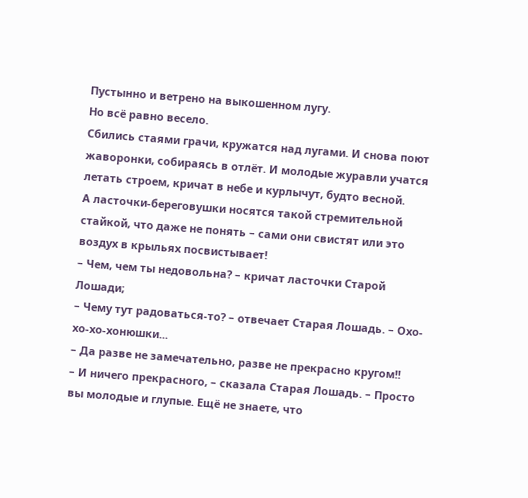Пустынно и ветрено на выкошенном лугу.
Но всё равно весело.
Сбились стаями грачи, кружатся над лугами. И снова поют жаворонки, собираясь в отлёт. И молодые журавли учатся летать строем, кричат в небе и курлычут, будто весной.
А ласточки-береговушки носятся такой стремительной стайкой, что даже не понять – сами они свистят или это воздух в крыльях посвистывает!
– Чем, чем ты недовольна? – кричат ласточки Старой Лошади;
– Чему тут радоваться-то? – отвечает Старая Лошадь. – Охо-хо-хо-хонюшки...
– Да разве не замечательно, разве не прекрасно кругом!!
– И ничего прекрасного, – сказала Старая Лошадь. – Просто вы молодые и глупые. Ещё не знаете, что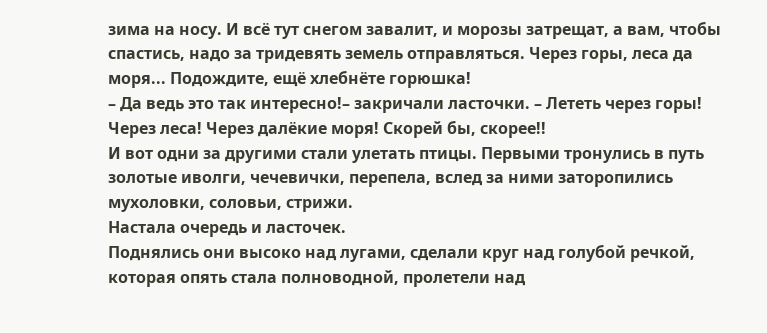зима на носу. И всё тут снегом завалит, и морозы затрещат, а вам, чтобы спастись, надо за тридевять земель отправляться. Через горы, леса да моря... Подождите, ещё хлебнёте горюшка!
– Да ведь это так интересно!– закричали ласточки. – Лететь через горы! Через леса! Через далёкие моря! Скорей бы, скорее!!
И вот одни за другими стали улетать птицы. Первыми тронулись в путь золотые иволги, чечевички, перепела, вслед за ними заторопились мухоловки, соловьи, стрижи.
Настала очередь и ласточек.
Поднялись они высоко над лугами, сделали круг над голубой речкой, которая опять стала полноводной, пролетели над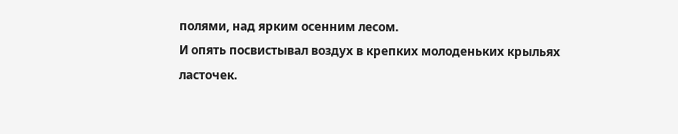полями, над ярким осенним лесом.
И опять посвистывал воздух в крепких молоденьких крыльях ласточек.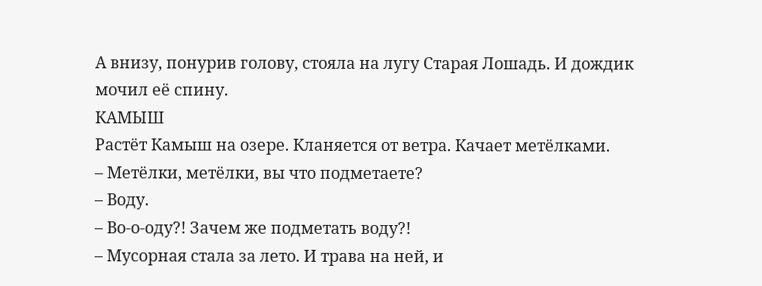А внизу, понурив голову, стояла на лугу Старая Лошадь. И дождик мочил её спину.
КАМЫШ
Растёт Камыш на озере. Кланяется от ветра. Качает метёлками.
– Метёлки, метёлки, вы что подметаете?
– Воду.
– Во-о-оду?! Зачем же подметать воду?!
– Мусорная стала за лето. И трава на ней, и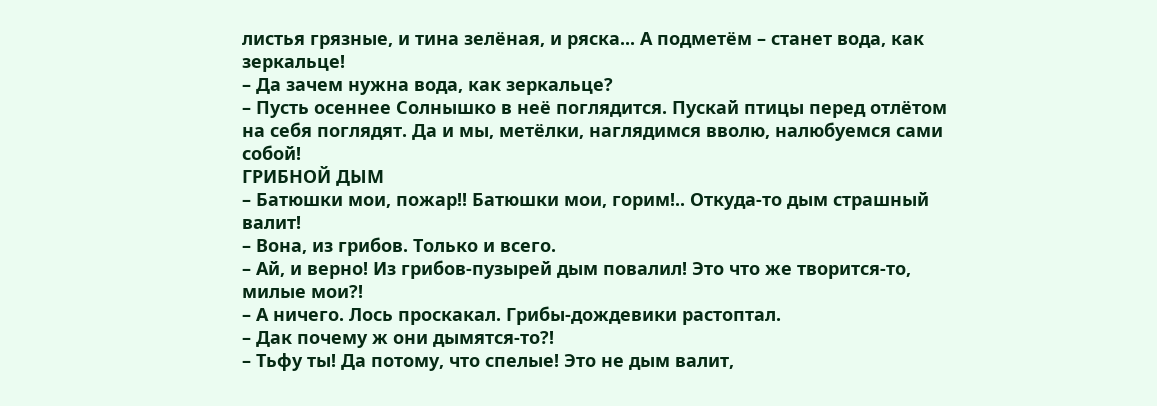листья грязные, и тина зелёная, и ряска... А подметём – станет вода, как зеркальце!
– Да зачем нужна вода, как зеркальце?
– Пусть осеннее Солнышко в неё поглядится. Пускай птицы перед отлётом на себя поглядят. Да и мы, метёлки, наглядимся вволю, налюбуемся сами собой!
ГРИБНОЙ ДЫМ
– Батюшки мои, пожар!! Батюшки мои, горим!.. Откуда-то дым страшный валит!
– Вона, из грибов. Только и всего.
– Ай, и верно! Из грибов-пузырей дым повалил! Это что же творится-то, милые мои?!
– А ничего. Лось проскакал. Грибы-дождевики растоптал.
– Дак почему ж они дымятся-то?!
– Тьфу ты! Да потому, что спелые! Это не дым валит,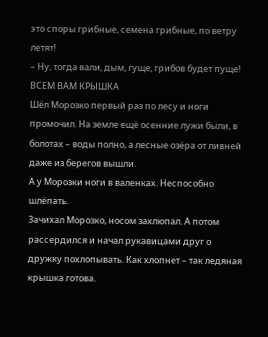это споры грибные, семена грибные, по ветру летят!
– Ну, тогда вали, дым, гуще, грибов будет пуще!
ВСЕМ ВАМ КРЫШКА
Шёл Морозко первый раз по лесу и ноги промочил. На земле ещё осенние лужи были, в болотах – воды полно, а лесные озёра от ливней даже из берегов вышли.
А у Морозки ноги в валенках. Неспособно шлёпать.
Зачихал Морозко, носом захлюпал. А потом рассердился и начал рукавицами друг о дружку похлопывать. Как хлопнет – так ледяная крышка готова.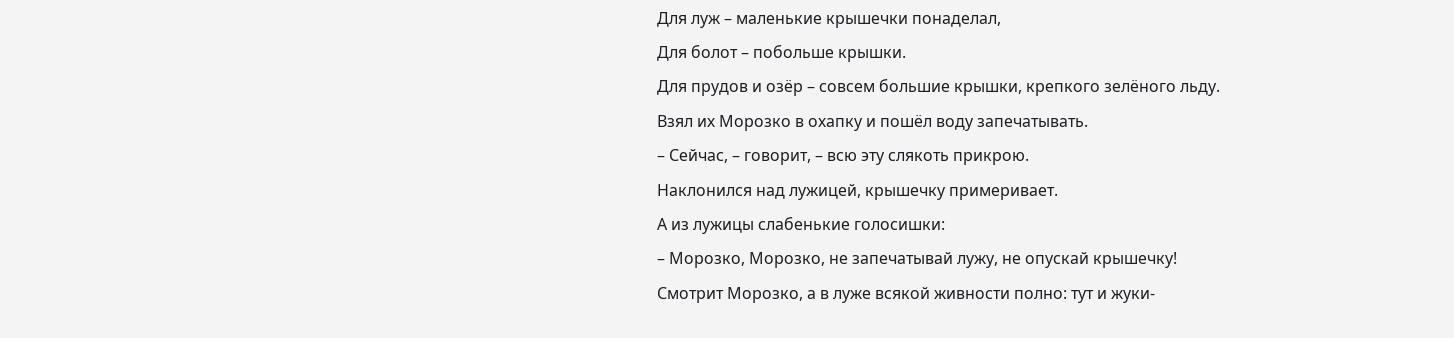Для луж – маленькие крышечки понаделал,
Для болот – побольше крышки.
Для прудов и озёр – совсем большие крышки, крепкого зелёного льду.
Взял их Морозко в охапку и пошёл воду запечатывать.
– Сейчас, – говорит, – всю эту слякоть прикрою.
Наклонился над лужицей, крышечку примеривает.
А из лужицы слабенькие голосишки:
– Морозко, Морозко, не запечатывай лужу, не опускай крышечку!
Смотрит Морозко, а в луже всякой живности полно: тут и жуки-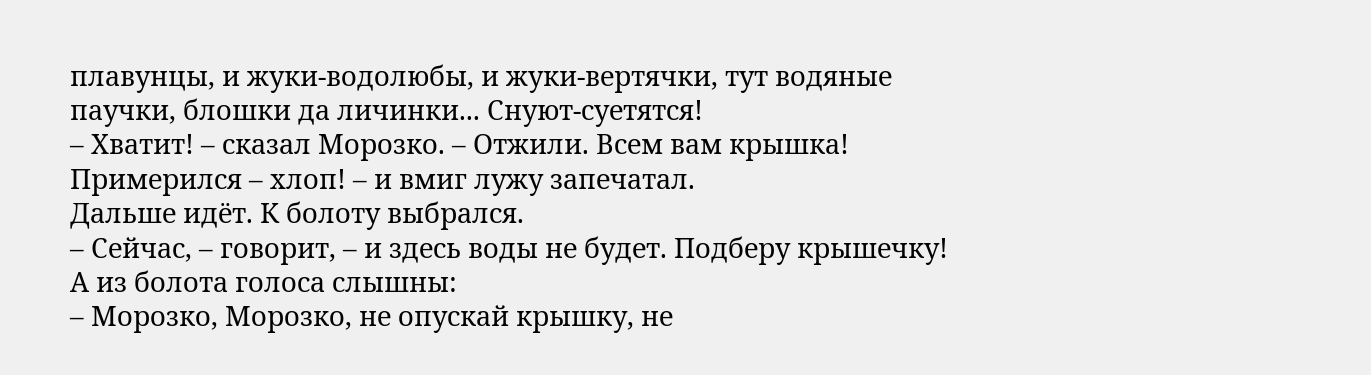плавунцы, и жуки-водолюбы, и жуки-вертячки, тут водяные паучки, блошки да личинки... Снуют-суетятся!
– Хватит! – сказал Морозко. – Отжили. Всем вам крышка!
Примерился – хлоп! – и вмиг лужу запечатал.
Дальше идёт. К болоту выбрался.
– Сейчас, – говорит, – и здесь воды не будет. Подберу крышечку!
А из болота голоса слышны:
– Морозко, Морозко, не опускай крышку, не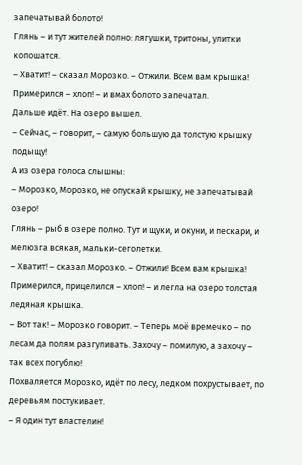запечатывай болото!
Глянь – и тут жителей полно: лягушки, тритоны, улитки копошатся.
– Хватит! – сказал Морозко. – Отжили. Всем вам крышка!
Примерился – хлоп! – и вмах болото запечатал.
Дальше идёт. На озеро вышел.
– Сейчас, – говорит, – самую большую да толстую крышку подыщу!
А из озера голоса слышны:
– Морозко, Морозко, не опускай крышку, не запечатывай озеро!
Глянь – рыб в озере полно. Тут и щуки, и окуни, и пескари, и мелюзга всякая, мальки-сеголетки.
– Хватит! – сказал Морозко. – Отжили! Всем вам крышка!
Примерился, прицелился – хлоп! – и легла на озеро толстая ледяная крышка.
– Вот так! – Морозко говорит. – Теперь моё времечко – по лесам да полям разгуливать. Захочу – помилую, а захочу – так всех погублю!
Похваляется Морозко, идёт по лесу, ледком похрустывает, по деревьям постукивает.
– Я один тут властелин!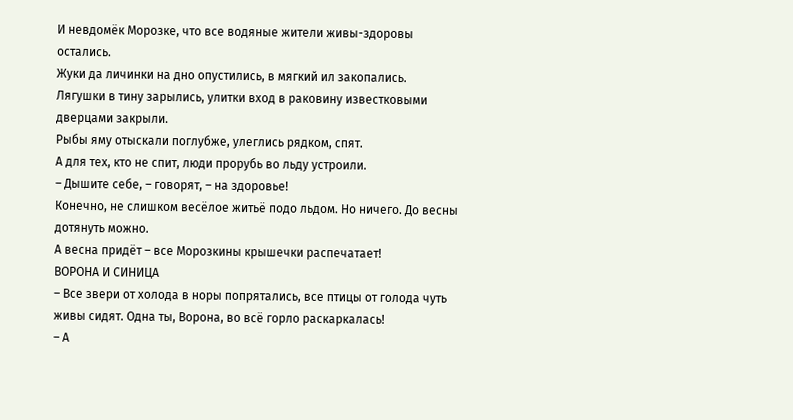И невдомёк Морозке, что все водяные жители живы-здоровы остались.
Жуки да личинки на дно опустились, в мягкий ил закопались.
Лягушки в тину зарылись, улитки вход в раковину известковыми дверцами закрыли.
Рыбы яму отыскали поглубже, улеглись рядком, спят.
А для тех, кто не спит, люди прорубь во льду устроили.
– Дышите себе, – говорят, – на здоровье!
Конечно, не слишком весёлое житьё подо льдом. Но ничего. До весны дотянуть можно.
А весна придёт – все Морозкины крышечки распечатает!
ВОРОНА И СИНИЦА
– Все звери от холода в норы попрятались, все птицы от голода чуть живы сидят. Одна ты, Ворона, во всё горло раскаркалась!
– А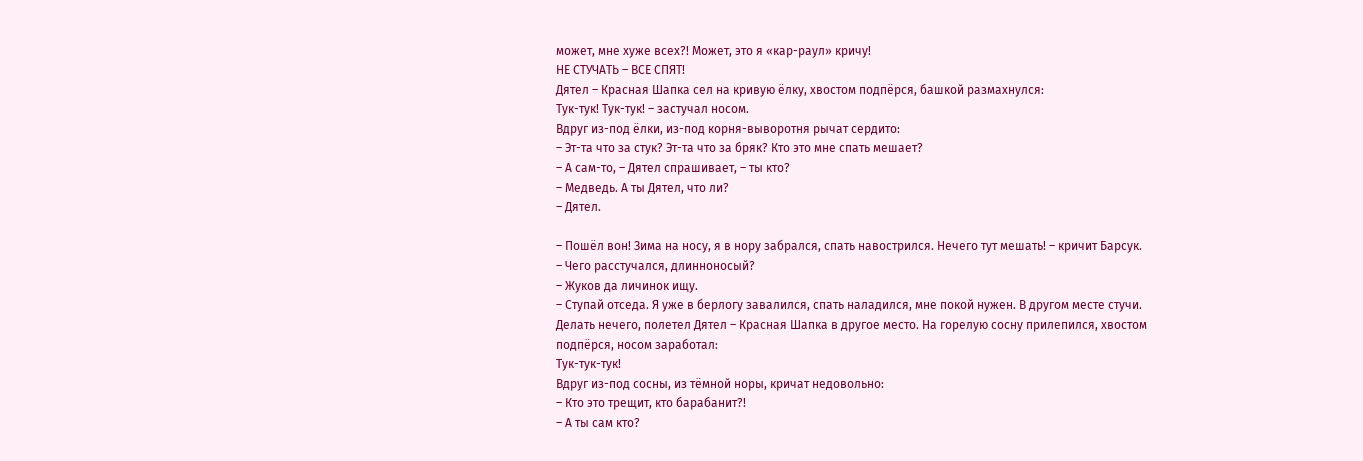может, мне хуже всех?! Может, это я «кар-раул» кричу!
НЕ СТУЧАТЬ – ВСЕ СПЯТ!
Дятел – Красная Шапка сел на кривую ёлку, хвостом подпёрся, башкой размахнулся:
Тук-тук! Тук-тук! – застучал носом.
Вдруг из-под ёлки, из-под корня-выворотня рычат сердито:
– Эт-та что за стук? Эт-та что за бряк? Кто это мне спать мешает?
– А сам-то, – Дятел спрашивает, – ты кто?
– Медведь. А ты Дятел, что ли?
– Дятел.

– Пошёл вон! Зима на носу, я в нору забрался, спать навострился. Нечего тут мешать! – кричит Барсук.
– Чего расстучался, длинноносый?
– Жуков да личинок ищу.
– Ступай отседа. Я уже в берлогу завалился, спать наладился, мне покой нужен. В другом месте стучи.
Делать нечего, полетел Дятел – Красная Шапка в другое место. На горелую сосну прилепился, хвостом подпёрся, носом заработал:
Тук-тук-тук!
Вдруг из-под сосны, из тёмной норы, кричат недовольно:
– Кто это трещит, кто барабанит?!
– А ты сам кто?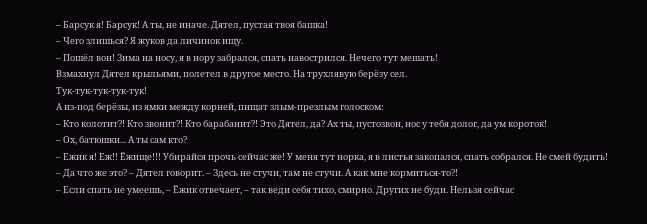– Барсук я! Барсук! А ты, не иначе. Дятел, пустая твоя башка!
– Чего злишься? Я жуков да личинок ищу.
– Пошёл вон! Зима на носу, я в нору забрался, спать навострился. Нечего тут мешать!
Взмахнул Дятел крыльями, полетел в другое место. На трухлявую берёзу сел.
Тук-тук-тук-тук-тук!
А из-под берёзы, из ямки между корней, пищат злым-презлым голоском:
– Кто колотит?! Кто звонит?! Кто барабанит?! Это Дятел, да? Ах ты, пустозвон, нос у тебя долог, да ум короток!
– Ох, батюшки... А ты сам кто?
– Ежик я! Еж!! Ёжище!!! Убирайся прочь сейчас же! У меня тут норка, я в листья закопался, спать собрался. Не смей будить!
– Да что же это? – Дятел говорит. – Здесь не стучи, там не стучи. А как мне кормиться-то?!
– Если спать не умеешь, – Ёжик отвечает, – так веди себя тихо, смирно. Других не буди. Нельзя сейчас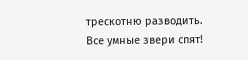трескотню разводить. Все умные звери спят!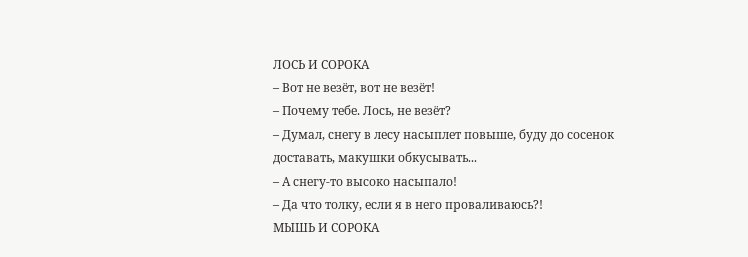ЛОСЬ И СОРОКА
– Вот не везёт, вот не везёт!
– Почему тебе. Лось, не везёт?
– Думал, снегу в лесу насыплет повыше, буду до сосенок доставать, макушки обкусывать...
– А снегу-то высоко насыпало!
– Да что толку, если я в него проваливаюсь?!
МЫШЬ И СОРОКА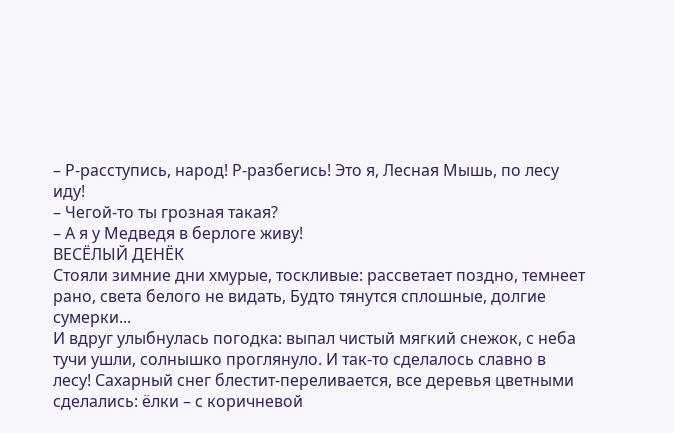– Р-расступись, народ! Р-разбегись! Это я, Лесная Мышь, по лесу иду!
– Чегой-то ты грозная такая?
– А я у Медведя в берлоге живу!
ВЕСЁЛЫЙ ДЕНЁК
Стояли зимние дни хмурые, тоскливые: рассветает поздно, темнеет рано, света белого не видать, Будто тянутся сплошные, долгие сумерки...
И вдруг улыбнулась погодка: выпал чистый мягкий снежок, с неба тучи ушли, солнышко проглянуло. И так-то сделалось славно в лесу! Сахарный снег блестит-переливается, все деревья цветными сделались: ёлки – с коричневой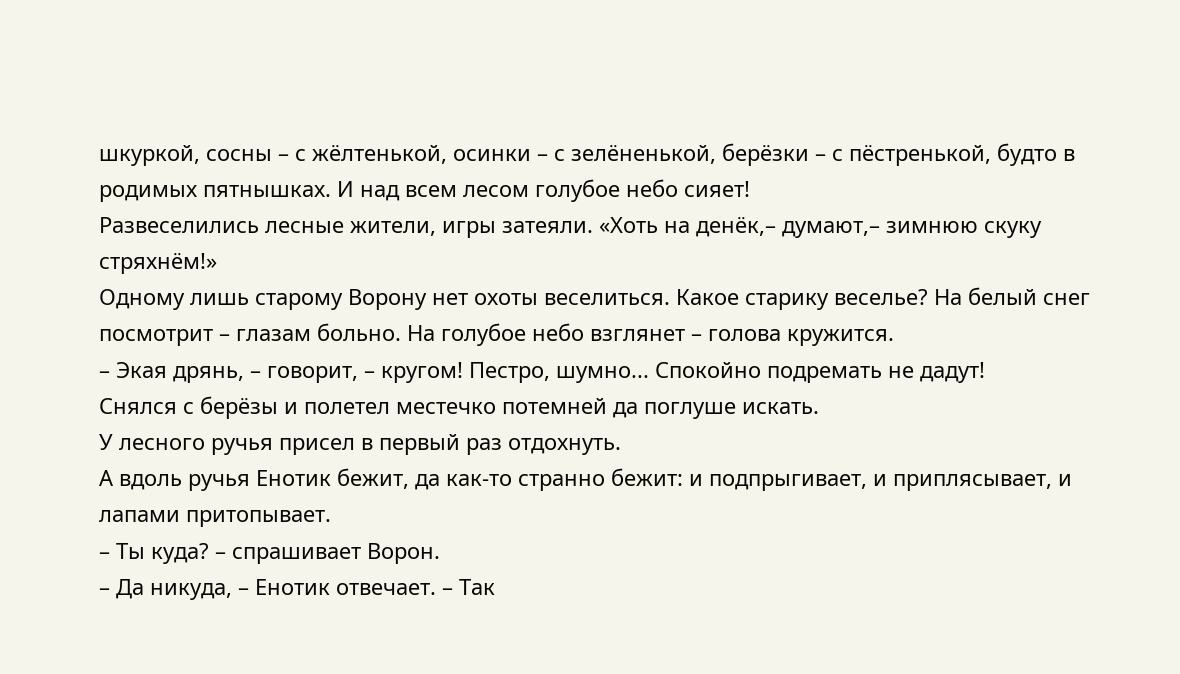шкуркой, сосны – с жёлтенькой, осинки – с зелёненькой, берёзки – с пёстренькой, будто в родимых пятнышках. И над всем лесом голубое небо сияет!
Развеселились лесные жители, игры затеяли. «Хоть на денёк,– думают,– зимнюю скуку стряхнём!»
Одному лишь старому Ворону нет охоты веселиться. Какое старику веселье? На белый снег посмотрит – глазам больно. На голубое небо взглянет – голова кружится.
– Экая дрянь, – говорит, – кругом! Пестро, шумно... Спокойно подремать не дадут!
Снялся с берёзы и полетел местечко потемней да поглуше искать.
У лесного ручья присел в первый раз отдохнуть.
А вдоль ручья Енотик бежит, да как-то странно бежит: и подпрыгивает, и приплясывает, и лапами притопывает.
– Ты куда? – спрашивает Ворон.
– Да никуда, – Енотик отвечает. – Так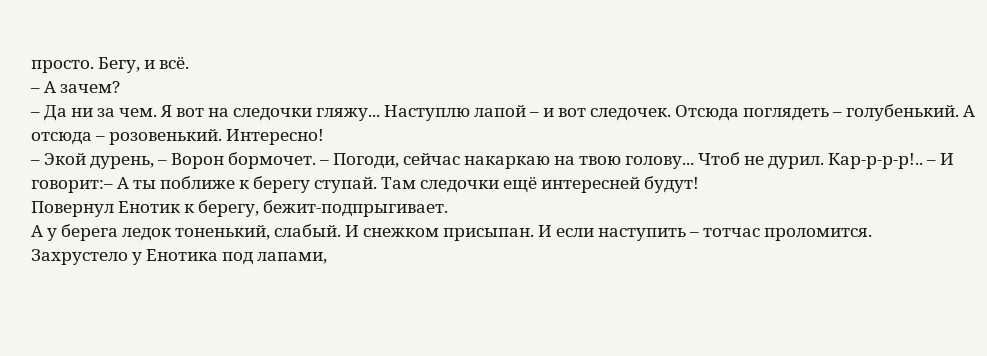просто. Бегу, и всё.
– А зачем?
– Да ни за чем. Я вот на следочки гляжу... Наступлю лапой – и вот следочек. Отсюда поглядеть – голубенький. А отсюда – розовенький. Интересно!
– Экой дурень, – Ворон бормочет. – Погоди, сейчас накаркаю на твою голову... Чтоб не дурил. Кар-р-р-р!.. – И говорит:– А ты поближе к берегу ступай. Там следочки ещё интересней будут!
Повернул Енотик к берегу, бежит-подпрыгивает.
А у берега ледок тоненький, слабый. И снежком присыпан. И если наступить – тотчас проломится.
Захрустело у Енотика под лапами,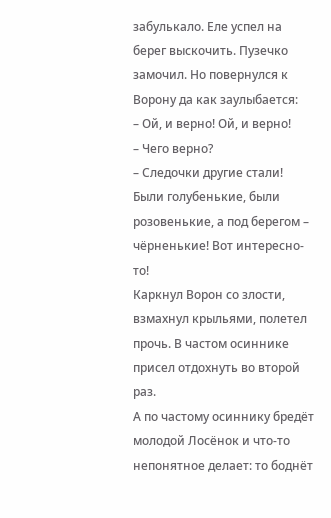забулькало. Еле успел на берег выскочить. Пузечко замочил. Но повернулся к Ворону да как заулыбается:
– Ой, и верно! Ой, и верно!
– Чего верно?
– Следочки другие стали! Были голубенькие, были розовенькие, а под берегом – чёрненькие! Вот интересно-то!
Каркнул Ворон со злости, взмахнул крыльями, полетел прочь. В частом осиннике присел отдохнуть во второй раз.
А по частому осиннику бредёт молодой Лосёнок и что-то непонятное делает: то боднёт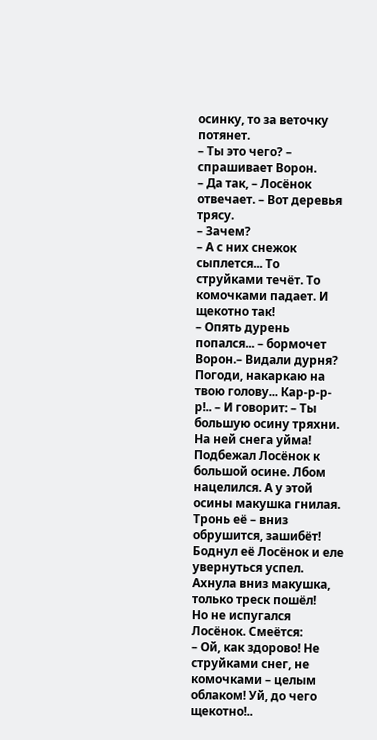осинку, то за веточку потянет.
– Ты это чего? – спрашивает Ворон.
– Да так, – Лосёнок отвечает. – Вот деревья трясу.
– Зачем?
– А с них снежок сыплется... То струйками течёт. То комочками падает. И щекотно так!
– Опять дурень попался... – бормочет Ворон.– Видали дурня? Погоди, накаркаю на твою голову... Кар-р-р-р!.. – И говорит: – Ты большую осину тряхни. На ней снега уйма!
Подбежал Лосёнок к большой осине. Лбом нацелился. А у этой осины макушка гнилая. Тронь её – вниз обрушится, зашибёт!
Боднул её Лосёнок и еле увернуться успел. Ахнула вниз макушка, только треск пошёл!
Но не испугался Лосёнок. Смеётся:
– Ой, как здорово! Не струйками снег, не комочками – целым облаком! Уй, до чего щекотно!..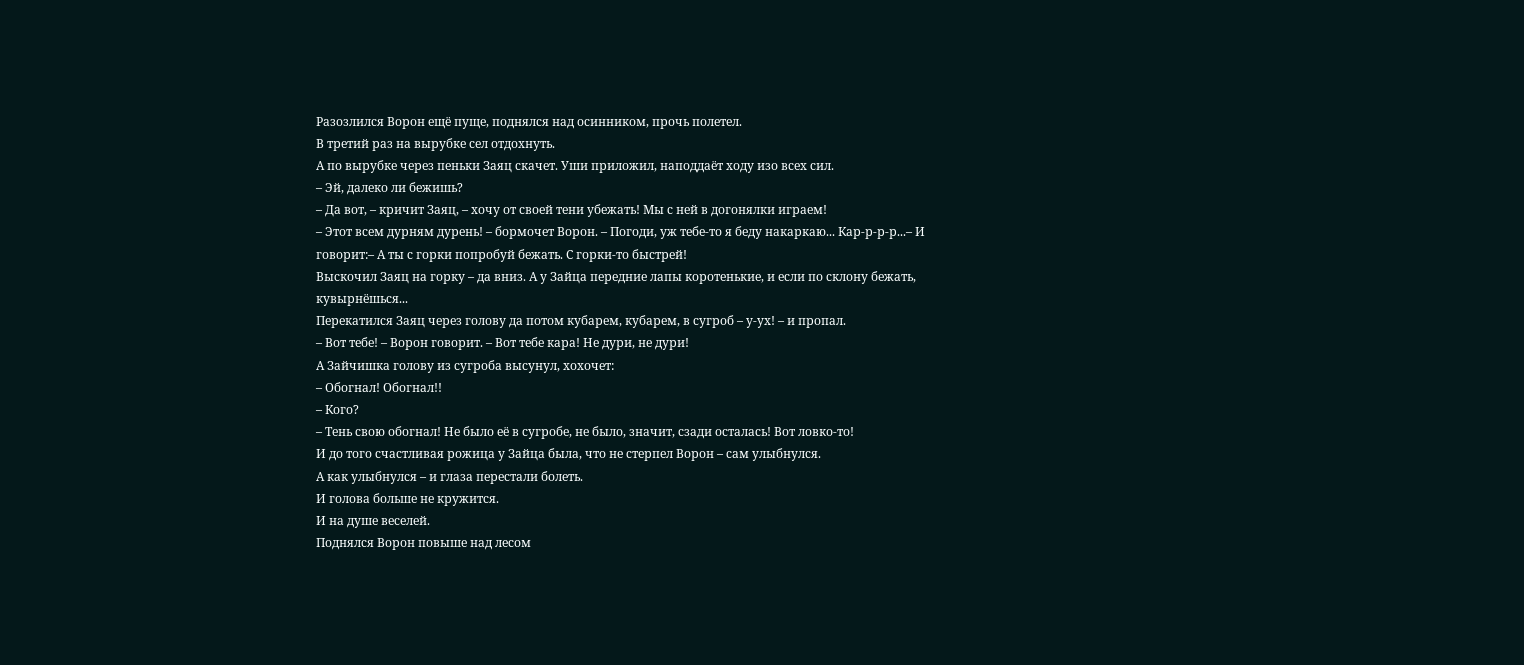Разозлился Ворон ещё пуще, поднялся над осинником, прочь полетел.
В третий раз на вырубке сел отдохнуть.
А по вырубке через пеньки Заяц скачет. Уши приложил, наподдаёт ходу изо всех сил.
– Эй, далеко ли бежишь?
– Да вот, – кричит Заяц, – хочу от своей тени убежать! Мы с ней в догонялки играем!
– Этот всем дурням дурень! – бормочет Ворон. – Погоди, уж тебе-то я беду накаркаю... Кар-р-р-р...– И говорит:– А ты с горки попробуй бежать. С горки-то быстрей!
Выскочил Заяц на горку – да вниз. А у Зайца передние лапы коротенькие, и если по склону бежать, кувырнёшься...
Перекатился Заяц через голову да потом кубарем, кубарем, в сугроб – у-ух! – и пропал.
– Вот тебе! – Ворон говорит. – Вот тебе кара! Не дури, не дури!
А Зайчишка голову из сугроба высунул, хохочет:
– Обогнал! Обогнал!!
– Кого?
– Тень свою обогнал! Не было её в сугробе, не было, значит, сзади осталась! Вот ловко-то!
И до того счастливая рожица у Зайца была, что не стерпел Ворон – сам улыбнулся.
А как улыбнулся – и глаза перестали болеть.
И голова больше не кружится.
И на душе веселей.
Поднялся Ворон повыше над лесом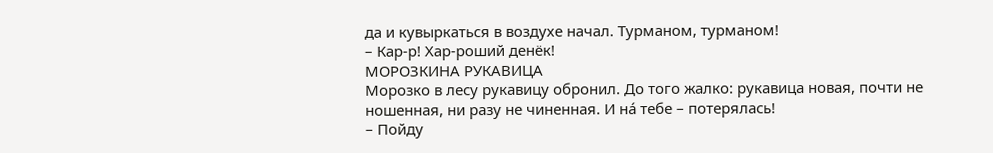да и кувыркаться в воздухе начал. Турманом, турманом!
– Кар-р! Хар-роший денёк!
МОРОЗКИНА РУКАВИЦА
Морозко в лесу рукавицу обронил. До того жалко: рукавица новая, почти не ношенная, ни разу не чиненная. И нá тебе – потерялась!
– Пойду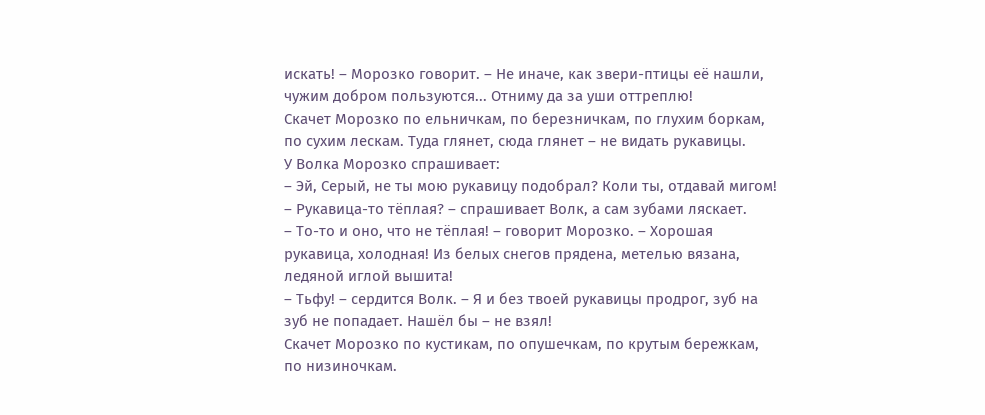искать! – Морозко говорит. – Не иначе, как звери-птицы её нашли, чужим добром пользуются... Отниму да за уши оттреплю!
Скачет Морозко по ельничкам, по березничкам, по глухим боркам, по сухим лескам. Туда глянет, сюда глянет – не видать рукавицы.
У Волка Морозко спрашивает:
– Эй, Серый, не ты мою рукавицу подобрал? Коли ты, отдавай мигом!
– Рукавица-то тёплая? – спрашивает Волк, а сам зубами ляскает.
– То-то и оно, что не тёплая! – говорит Морозко. – Хорошая рукавица, холодная! Из белых снегов прядена, метелью вязана, ледяной иглой вышита!
– Тьфу! – сердится Волк. – Я и без твоей рукавицы продрог, зуб на зуб не попадает. Нашёл бы – не взял!
Скачет Морозко по кустикам, по опушечкам, по крутым бережкам, по низиночкам.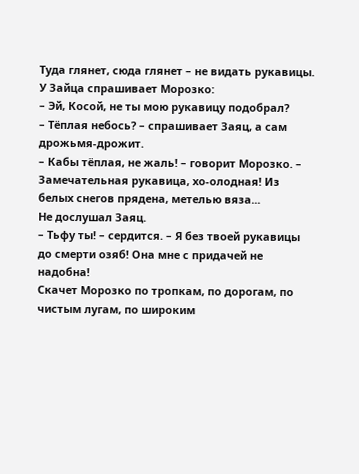Туда глянет, сюда глянет – не видать рукавицы.
У Зайца спрашивает Морозко:
– Эй, Косой, не ты мою рукавицу подобрал?
– Тёплая небось? – спрашивает Заяц, а сам дрожьмя-дрожит.
– Кабы тёплая, не жаль! – говорит Морозко. – Замечательная рукавица, хо-олодная! Из белых снегов прядена, метелью вяза...
Не дослушал Заяц.
– Тьфу ты! – сердится. – Я без твоей рукавицы до смерти озяб! Она мне с придачей не надобна!
Скачет Морозко по тропкам, по дорогам, по чистым лугам, по широким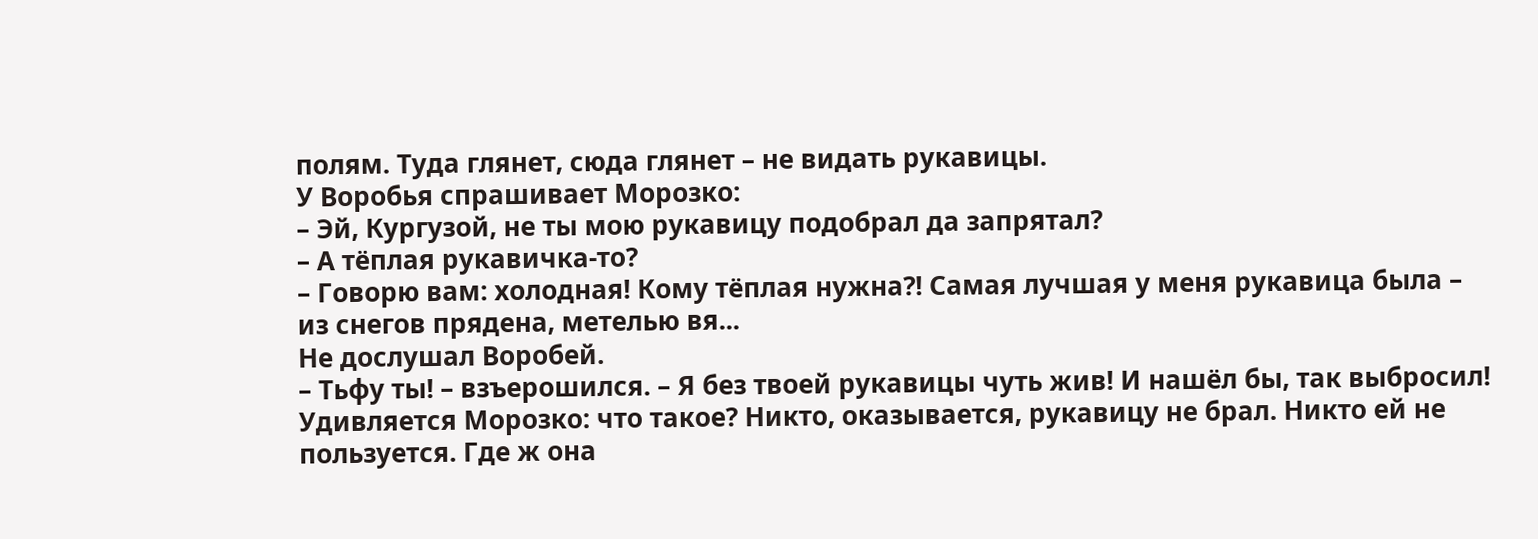полям. Туда глянет, сюда глянет – не видать рукавицы.
У Воробья спрашивает Морозко:
– Эй, Кургузой, не ты мою рукавицу подобрал да запрятал?
– А тёплая рукавичка-то?
– Говорю вам: холодная! Кому тёплая нужна?! Самая лучшая у меня рукавица была – из снегов прядена, метелью вя...
Не дослушал Воробей.
– Тьфу ты! – взъерошился. – Я без твоей рукавицы чуть жив! И нашёл бы, так выбросил!
Удивляется Морозко: что такое? Никто, оказывается, рукавицу не брал. Никто ей не пользуется. Где ж она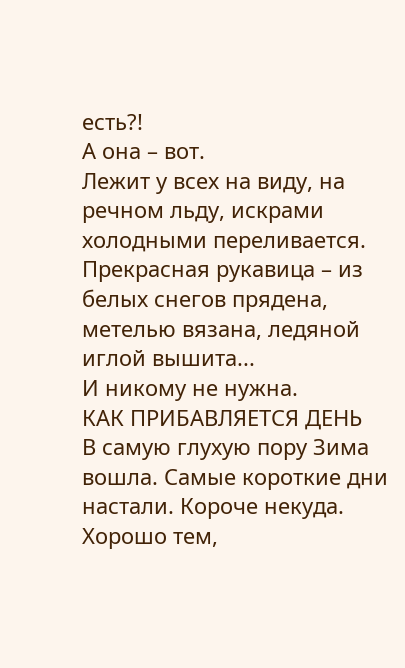есть?!
А она – вот.
Лежит у всех на виду, на речном льду, искрами холодными переливается. Прекрасная рукавица – из белых снегов прядена, метелью вязана, ледяной иглой вышита...
И никому не нужна.
КАК ПРИБАВЛЯЕТСЯ ДЕНЬ
В самую глухую пору Зима вошла. Самые короткие дни настали. Короче некуда.
Хорошо тем,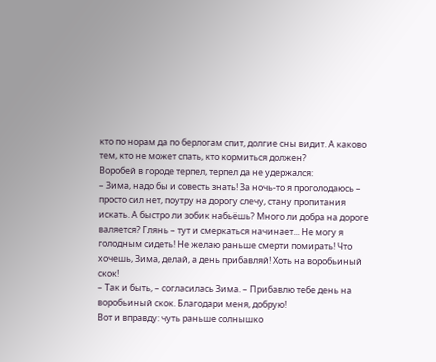кто по норам да по берлогам спит, долгие сны видит. А каково тем, кто не может спать, кто кормиться должен?
Воробей в городе терпел, терпел да не удержался:
– Зима, надо бы и совесть знать! За ночь-то я проголодаюсь – просто сил нет, поутру на дорогу слечу, стану пропитания искать. А быстро ли зобик набьёшь? Много ли добра на дороге валяется? Глянь – тут и смеркаться начинает... Не могу я голодным сидеть! Не желаю раньше смерти помирать! Что хочешь, Зима, делай, а день прибавляй! Хоть на воробьиный скок!
– Так и быть, – согласилась Зима. – Прибавлю тебе день на воробьиный скок. Благодари меня, добрую!
Вот и вправду: чуть раньше солнышко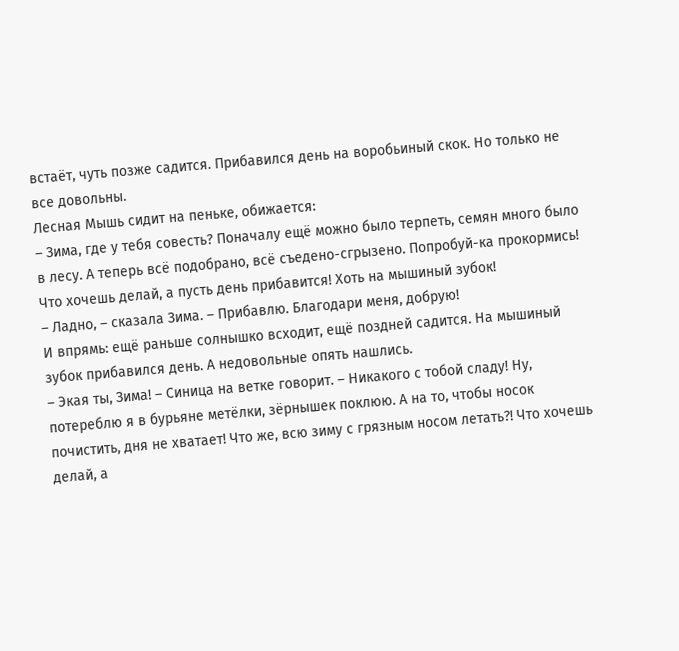встаёт, чуть позже садится. Прибавился день на воробьиный скок. Но только не все довольны.
Лесная Мышь сидит на пеньке, обижается:
– Зима, где у тебя совесть? Поначалу ещё можно было терпеть, семян много было в лесу. А теперь всё подобрано, всё съедено-сгрызено. Попробуй-ка прокормись! Что хочешь делай, а пусть день прибавится! Хоть на мышиный зубок!
– Ладно, – сказала Зима. – Прибавлю. Благодари меня, добрую!
И впрямь: ещё раньше солнышко всходит, ещё поздней садится. На мышиный зубок прибавился день. А недовольные опять нашлись.
– Экая ты, Зима! – Синица на ветке говорит. – Никакого с тобой сладу! Ну, потереблю я в бурьяне метёлки, зёрнышек поклюю. А на то, чтобы носок почистить, дня не хватает! Что же, всю зиму с грязным носом летать?! Что хочешь делай, а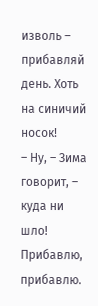изволь – прибавляй день. Хоть на синичий носок!
– Ну, – Зима говорит, – куда ни шло! Прибавлю, прибавлю.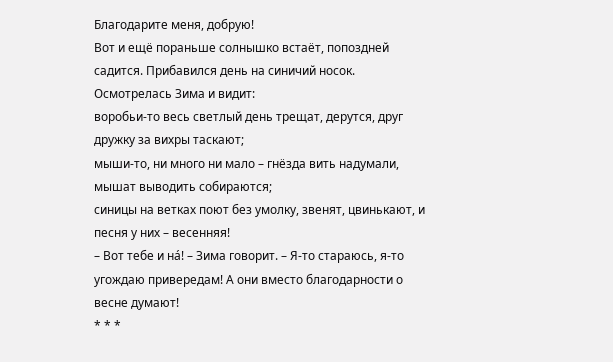Благодарите меня, добрую!
Вот и ещё пораньше солнышко встаёт, попоздней садится. Прибавился день на синичий носок.
Осмотрелась Зима и видит:
воробьи-то весь светлый день трещат, дерутся, друг дружку за вихры таскают;
мыши-то, ни много ни мало – гнёзда вить надумали, мышат выводить собираются;
синицы на ветках поют без умолку, звенят, цвинькают, и песня у них – весенняя!
– Вот тебе и нá! – Зима говорит. – Я-то стараюсь, я-то угождаю привередам! А они вместо благодарности о весне думают!
* * *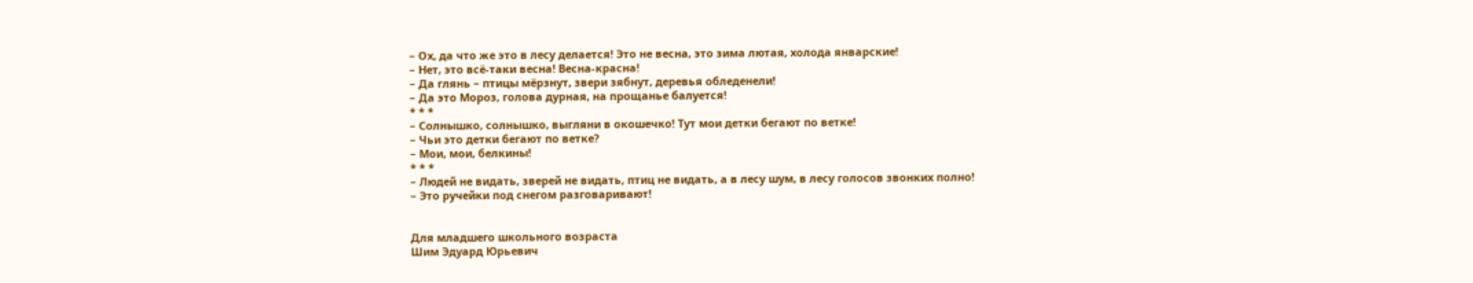– Ох, да что же это в лесу делается! Это не весна, это зима лютая, холода январские!
– Нет, это всё-таки весна! Весна-красна!
– Да глянь – птицы мёрзнут, звери зябнут, деревья обледенели!
– Да это Мороз, голова дурная, на прощанье балуется!
* * *
– Солнышко, солнышко, выгляни в окошечко! Тут мои детки бегают по ветке!
– Чьи это детки бегают по ветке?
– Мои, мои, белкины!
* * *
– Людей не видать, зверей не видать, птиц не видать, а в лесу шум, в лесу голосов звонких полно!
– Это ручейки под снегом разговаривают!


Для младшего школьного возраста
Шим Эдуард Юрьевич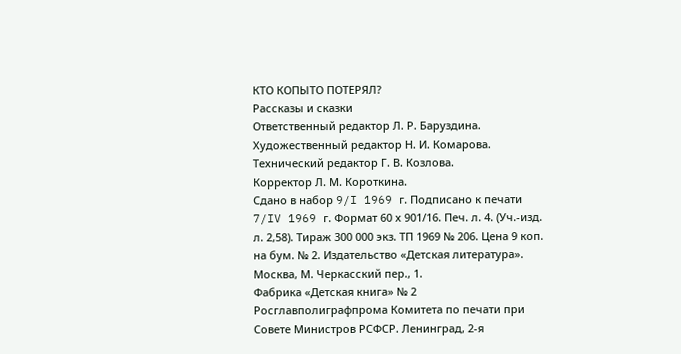КТО КОПЫТО ПОТЕРЯЛ?
Рассказы и сказки
Ответственный редактор Л. Р. Баруздина.
Художественный редактор Н. И. Комарова.
Технический редактор Г. В. Козлова.
Корректор Л. М. Короткина.
Сдано в набор 9/I 1969 г. Подписано к печати 7/IV 1969 г. Формат 60 х 901/16. Печ. л. 4. (Уч.-изд. л. 2,58). Тираж 300 000 экз. ТП 1969 № 206. Цена 9 коп. на бум. № 2. Издательство «Детская литература». Москва, М. Черкасский пер., 1.
Фабрика «Детская книга» № 2 Росглавполиграфпрома Комитета по печати при Совете Министров РСФСР. Ленинград, 2-я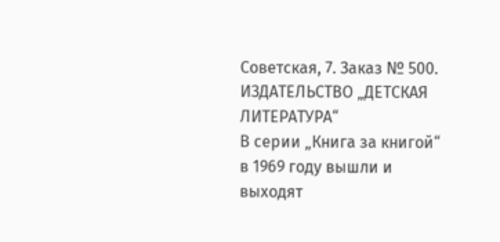Советская, 7. Заказ № 500.
ИЗДАТЕЛЬСТВО „ДЕТСКАЯ ЛИТЕРАТУРА“
В серии „Книга за книгой“ в 1969 году вышли и выходят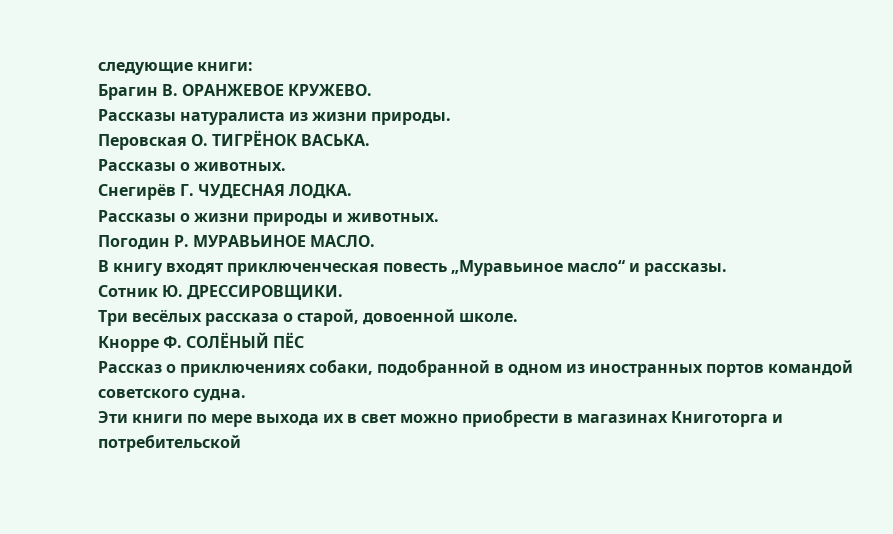следующие книги:
Брагин В. ОРАНЖЕВОЕ КРУЖЕВО.
Рассказы натуралиста из жизни природы.
Перовская О. ТИГРЁНОК ВАСЬКА.
Рассказы о животных.
Снегирёв Г. ЧУДЕСНАЯ ЛОДКА.
Рассказы о жизни природы и животных.
Погодин Р. МУРАВЬИНОЕ МАСЛО.
В книгу входят приключенческая повесть „Муравьиное масло“ и рассказы.
Сотник Ю. ДРЕССИРОВЩИКИ.
Три весёлых рассказа о старой, довоенной школе.
Кнорре Ф. СОЛЁНЫЙ ПЁС
Рассказ о приключениях собаки, подобранной в одном из иностранных портов командой советского судна.
Эти книги по мере выхода их в свет можно приобрести в магазинах Книготорга и потребительской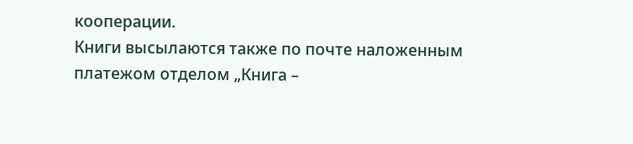кооперации.
Книги высылаются также по почте наложенным платежом отделом „Книга –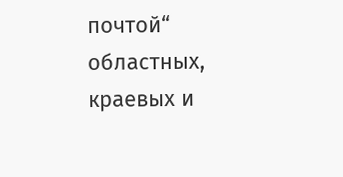почтой“ областных, краевых и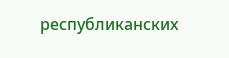республиканских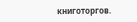книготоргов.